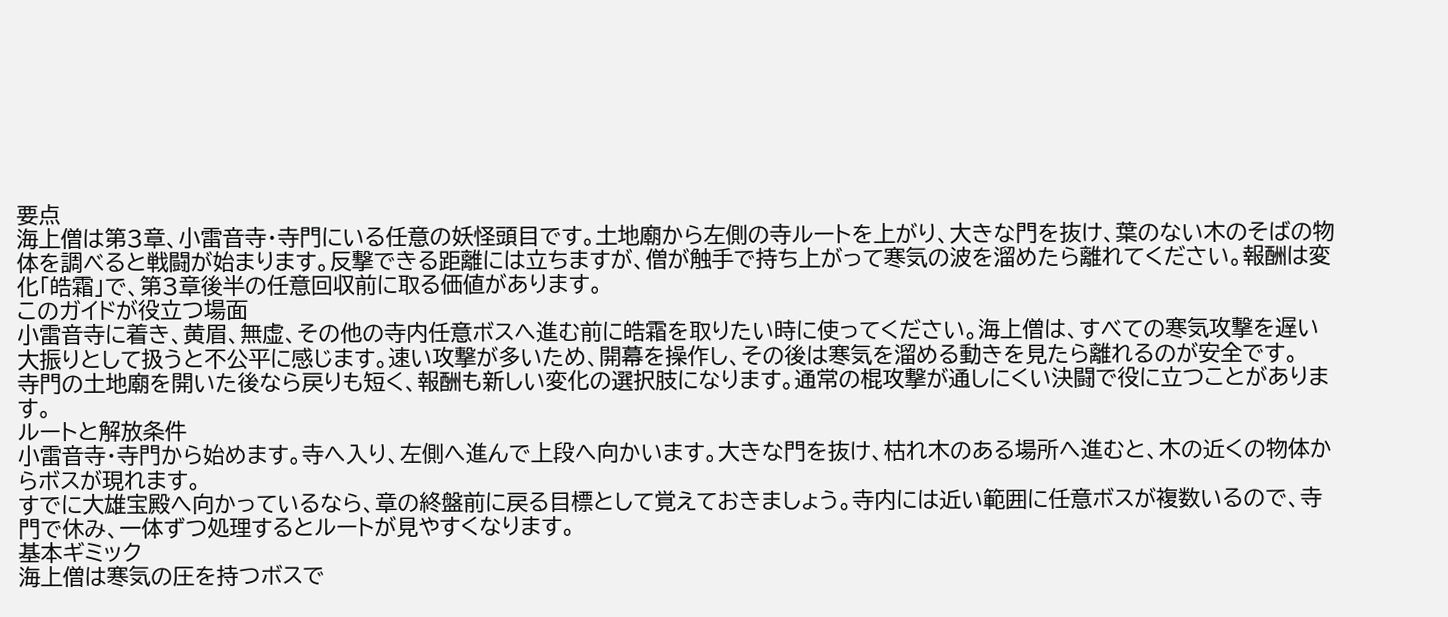要点
海上僧は第3章、小雷音寺・寺門にいる任意の妖怪頭目です。土地廟から左側の寺ルートを上がり、大きな門を抜け、葉のない木のそばの物体を調べると戦闘が始まります。反撃できる距離には立ちますが、僧が触手で持ち上がって寒気の波を溜めたら離れてください。報酬は変化「皓霜」で、第3章後半の任意回収前に取る価値があります。
このガイドが役立つ場面
小雷音寺に着き、黄眉、無虚、その他の寺内任意ボスへ進む前に皓霜を取りたい時に使ってください。海上僧は、すべての寒気攻撃を遅い大振りとして扱うと不公平に感じます。速い攻撃が多いため、開幕を操作し、その後は寒気を溜める動きを見たら離れるのが安全です。
寺門の土地廟を開いた後なら戻りも短く、報酬も新しい変化の選択肢になります。通常の棍攻撃が通しにくい決闘で役に立つことがあります。
ルートと解放条件
小雷音寺・寺門から始めます。寺へ入り、左側へ進んで上段へ向かいます。大きな門を抜け、枯れ木のある場所へ進むと、木の近くの物体からボスが現れます。
すでに大雄宝殿へ向かっているなら、章の終盤前に戻る目標として覚えておきましょう。寺内には近い範囲に任意ボスが複数いるので、寺門で休み、一体ずつ処理するとルートが見やすくなります。
基本ギミック
海上僧は寒気の圧を持つボスで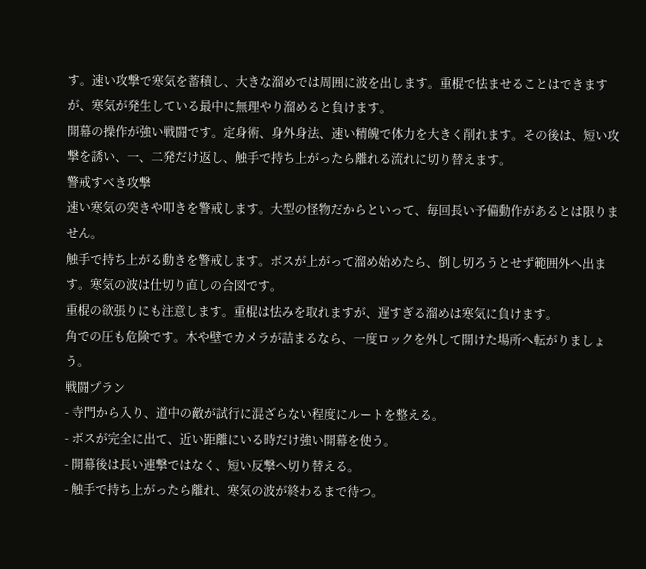す。速い攻撃で寒気を蓄積し、大きな溜めでは周囲に波を出します。重棍で怯ませることはできますが、寒気が発生している最中に無理やり溜めると負けます。
開幕の操作が強い戦闘です。定身術、身外身法、速い精魄で体力を大きく削れます。その後は、短い攻撃を誘い、一、二発だけ返し、触手で持ち上がったら離れる流れに切り替えます。
警戒すべき攻撃
速い寒気の突きや叩きを警戒します。大型の怪物だからといって、毎回長い予備動作があるとは限りません。
触手で持ち上がる動きを警戒します。ボスが上がって溜め始めたら、倒し切ろうとせず範囲外へ出ます。寒気の波は仕切り直しの合図です。
重棍の欲張りにも注意します。重棍は怯みを取れますが、遅すぎる溜めは寒気に負けます。
角での圧も危険です。木や壁でカメラが詰まるなら、一度ロックを外して開けた場所へ転がりましょう。
戦闘プラン
- 寺門から入り、道中の敵が試行に混ざらない程度にルートを整える。
- ボスが完全に出て、近い距離にいる時だけ強い開幕を使う。
- 開幕後は長い連撃ではなく、短い反撃へ切り替える。
- 触手で持ち上がったら離れ、寒気の波が終わるまで待つ。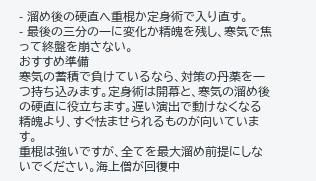- 溜め後の硬直へ重棍か定身術で入り直す。
- 最後の三分の一に変化か精魄を残し、寒気で焦って終盤を崩さない。
おすすめ準備
寒気の蓄積で負けているなら、対策の丹薬を一つ持ち込みます。定身術は開幕と、寒気の溜め後の硬直に役立ちます。遅い演出で動けなくなる精魄より、すぐ怯ませられるものが向いています。
重棍は強いですが、全てを最大溜め前提にしないでください。海上僧が回復中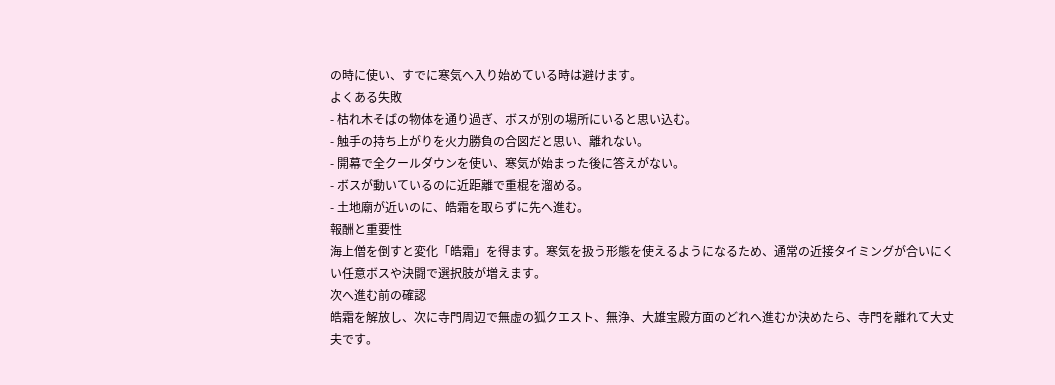の時に使い、すでに寒気へ入り始めている時は避けます。
よくある失敗
- 枯れ木そばの物体を通り過ぎ、ボスが別の場所にいると思い込む。
- 触手の持ち上がりを火力勝負の合図だと思い、離れない。
- 開幕で全クールダウンを使い、寒気が始まった後に答えがない。
- ボスが動いているのに近距離で重棍を溜める。
- 土地廟が近いのに、皓霜を取らずに先へ進む。
報酬と重要性
海上僧を倒すと変化「皓霜」を得ます。寒気を扱う形態を使えるようになるため、通常の近接タイミングが合いにくい任意ボスや決闘で選択肢が増えます。
次へ進む前の確認
皓霜を解放し、次に寺門周辺で無虚の狐クエスト、無浄、大雄宝殿方面のどれへ進むか決めたら、寺門を離れて大丈夫です。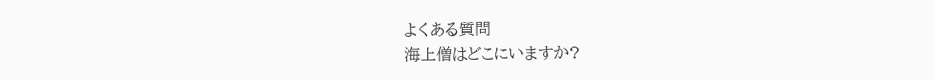よくある質問
海上僧はどこにいますか?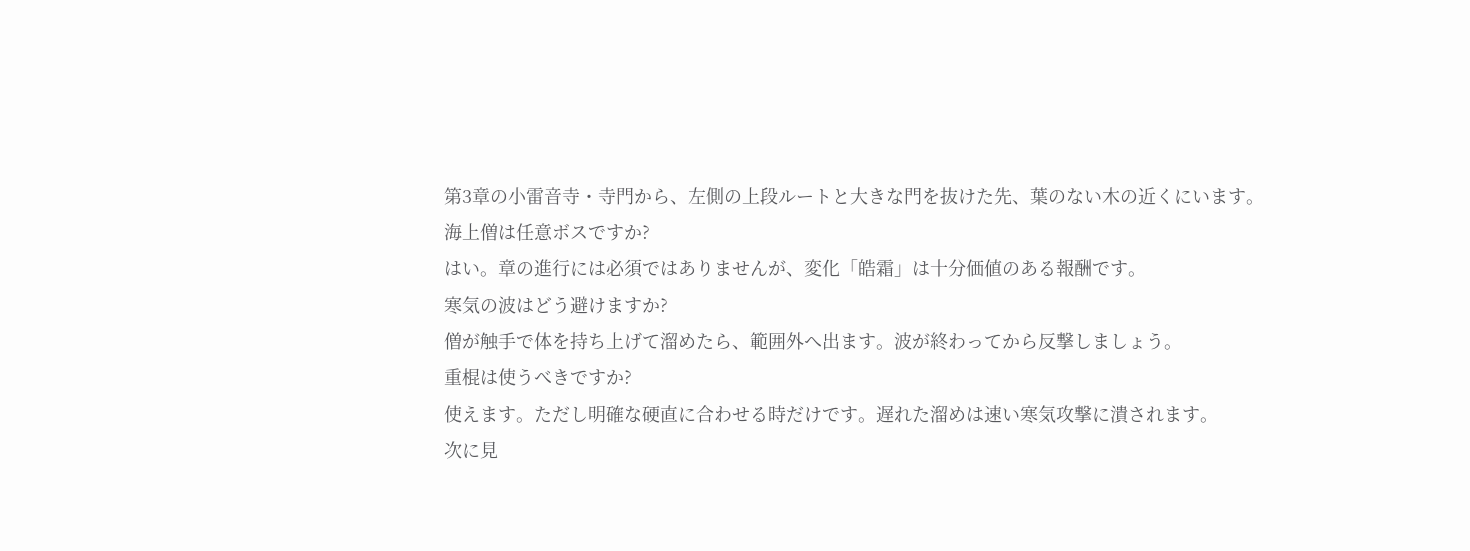第3章の小雷音寺・寺門から、左側の上段ルートと大きな門を抜けた先、葉のない木の近くにいます。
海上僧は任意ボスですか?
はい。章の進行には必須ではありませんが、変化「皓霜」は十分価値のある報酬です。
寒気の波はどう避けますか?
僧が触手で体を持ち上げて溜めたら、範囲外へ出ます。波が終わってから反撃しましょう。
重棍は使うべきですか?
使えます。ただし明確な硬直に合わせる時だけです。遅れた溜めは速い寒気攻撃に潰されます。
次に見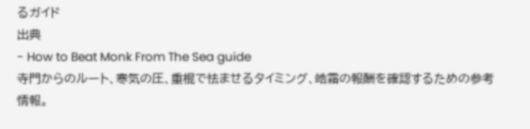るガイド
出典
- How to Beat Monk From The Sea guide
寺門からのルート、寒気の圧、重棍で怯ませるタイミング、皓霜の報酬を確認するための参考情報。